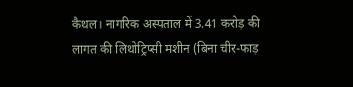कैथल। नागरिक अस्पताल में 3.41 करोड़ की लागत की लिथोट्रिप्सी मशीन (बिना चीर-फाड़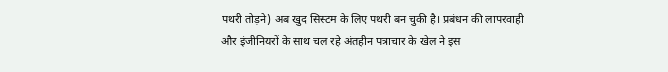पथरी तोड़ने) अब खुद सिस्टम के लिए पथरी बन चुकी है। प्रबंधन की लापरवाही और इंजीनियरों के साथ चल रहे अंतहीन पत्राचार के खेल ने इस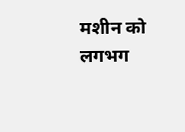मशीन को लगभग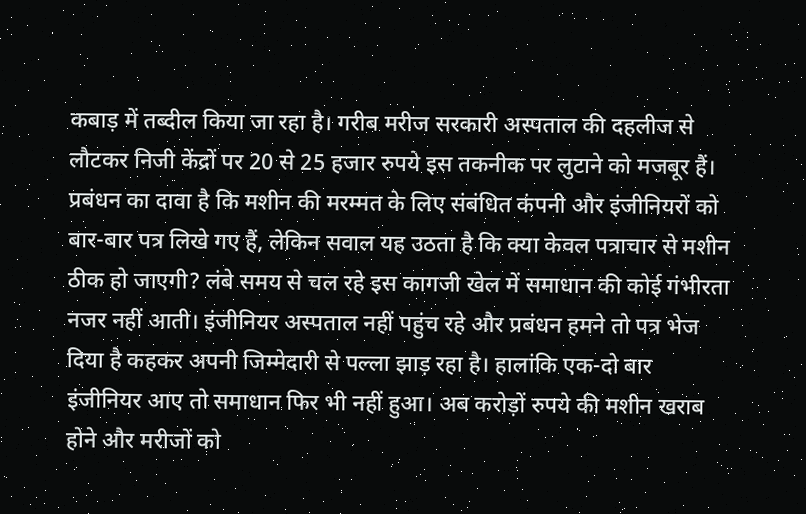कबाड़ में तब्दील किया जा रहा है। गरीब मरीज सरकारी अस्पताल की दहलीज से लौटकर निजी केंद्रों पर 20 से 25 हजार रुपये इस तकनीक पर लुटाने को मजबूर हैं।
प्रबंधन का दावा है कि मशीन की मरम्मत के लिए संबंधित कंपनी और इंजीनियरों को बार-बार पत्र लिखे गए हैं, लेकिन सवाल यह उठता है कि क्या केवल पत्राचार से मशीन ठीक हो जाएगी? लंबे समय से चल रहे इस कागजी खेल में समाधान की कोई गंभीरता नजर नहीं आती। इंजीनियर अस्पताल नहीं पहुंच रहे और प्रबंधन हमने तो पत्र भेज दिया है कहकर अपनी जिम्मेदारी से पल्ला झाड़ रहा है। हालांकि एक-दो बार इंजीनियर आए तो समाधान फिर भी नहीं हुआ। अब करोड़ों रुपये की मशीन खराब होने और मरीजों को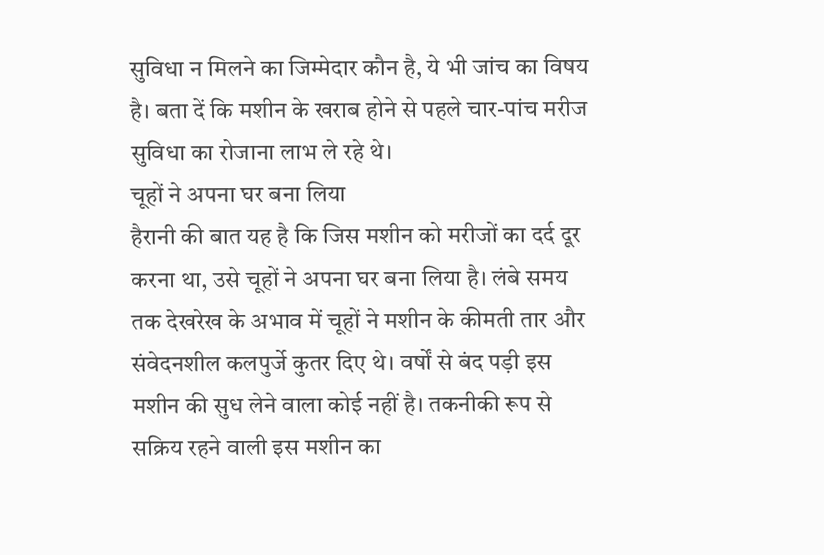सुविधा न मिलने का जिम्मेदार कौन है, ये भी जांच का विषय है। बता दें कि मशीन के खराब होने से पहले चार-पांच मरीज सुविधा का रोजाना लाभ ले रहे थे।
चूहों ने अपना घर बना लिया
हैरानी की बात यह है कि जिस मशीन को मरीजों का दर्द दूर करना था, उसे चूहों ने अपना घर बना लिया है। लंबे समय तक देखरेख के अभाव में चूहों ने मशीन के कीमती तार और संवेदनशील कलपुर्जे कुतर दिए थे। वर्षों से बंद पड़ी इस मशीन की सुध लेने वाला कोई नहीं है। तकनीकी रूप से सक्रिय रहने वाली इस मशीन का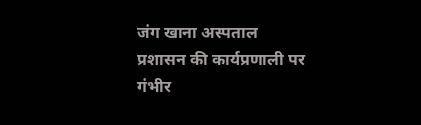जंग खाना अस्पताल प्रशासन की कार्यप्रणाली पर गंभीर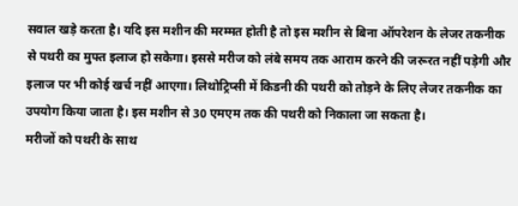सवाल खड़े करता है। यदि इस मशीन की मरम्मत होती है तो इस मशीन से बिना ऑपरेशन के लेजर तकनीक से पथरी का मुफ्त इलाज हो सकेगा। इससे मरीज को लंबे समय तक आराम करने की जरूरत नहीं पड़ेगी और इलाज पर भी कोई खर्च नहीं आएगा। लिथोट्रिप्सी में किडनी की पथरी को तोड़ने के लिए लेजर तकनीक का उपयोग किया जाता है। इस मशीन से 30 एमएम तक की पथरी को निकाला जा सकता है।
मरीजों को पथरी के साथ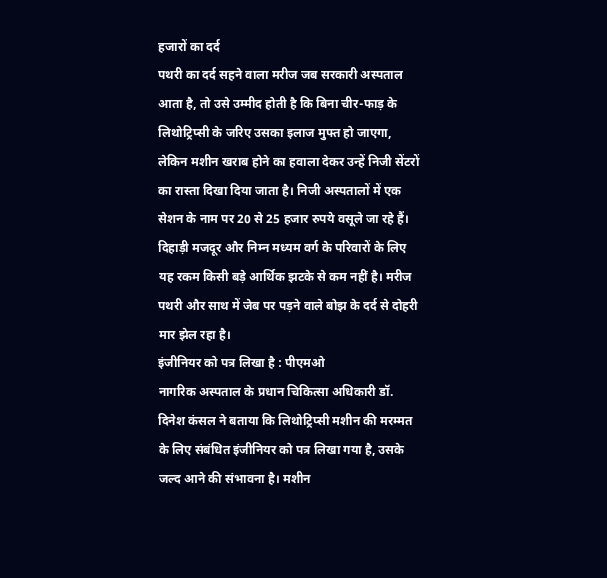हजारों का दर्द
पथरी का दर्द सहने वाला मरीज जब सरकारी अस्पताल आता है, तो उसे उम्मीद होती है कि बिना चीर-फाड़ के लिथोट्रिप्सी के जरिए उसका इलाज मुफ्त हो जाएगा, लेकिन मशीन खराब होने का हवाला देकर उन्हें निजी सेंटरों का रास्ता दिखा दिया जाता है। निजी अस्पतालों में एक सेशन के नाम पर 20 से 25 हजार रुपये वसूले जा रहे हैं। दिहाड़ी मजदूर और निम्न मध्यम वर्ग के परिवारों के लिए यह रकम किसी बड़े आर्थिक झटके से कम नहीं है। मरीज पथरी और साथ में जेब पर पड़ने वाले बोझ के दर्द से दोहरी मार झेल रहा है।
इंजीनियर को पत्र लिखा है : पीएमओ
नागरिक अस्पताल के प्रधान चिकित्सा अधिकारी डॉ. दिनेश कंसल ने बताया कि लिथोट्रिप्सी मशीन की मरम्मत के लिए संबंधित इंजीनियर को पत्र लिखा गया है, उसके जल्द आने की संभावना है। मशीन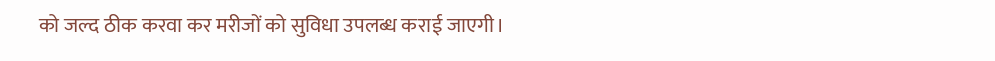को जल्द ठीक करवा कर मरीजों को सुविधा उपलब्ध कराई जाएगी।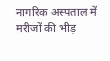नागरिक अस्पताल में मरीजों की भीड़